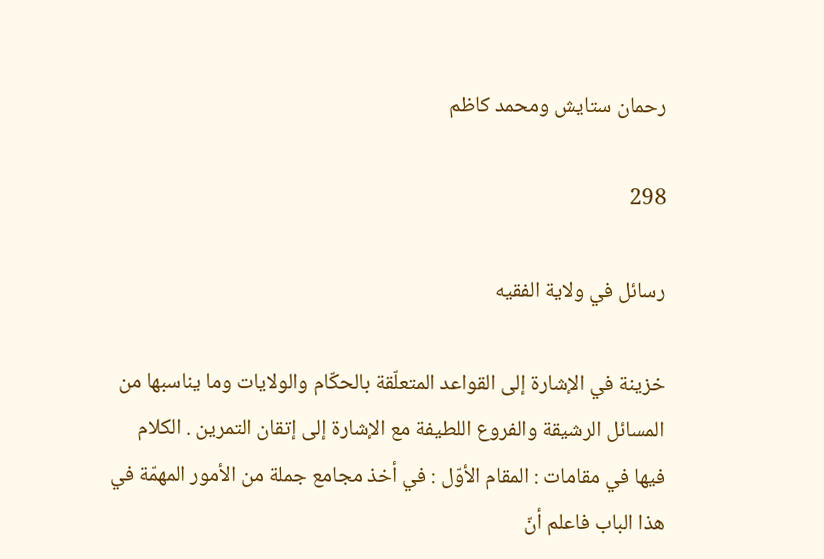رحمان ستايش ومحمد كاظم

298

رسائل في ولاية الفقيه

خزينة في الإشارة إلى القواعد المتعلّقة بالحكّام والولايات وما يناسبها من المسائل الرشيقة والفروع اللطيفة مع الإشارة إلى إتقان التمرين . الكلام فيها في مقامات : المقام الأوّل : في أخذ مجامع جملة من الأمور المهمّة في هذا الباب فاعلم أنّ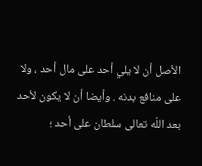الأصل أن لا يلي أحد على مال أحد ، ولا على منافع بدنه . وأيضا أن لا يكون لأحد بعد اللّه تعالى سلطان على أحد ؛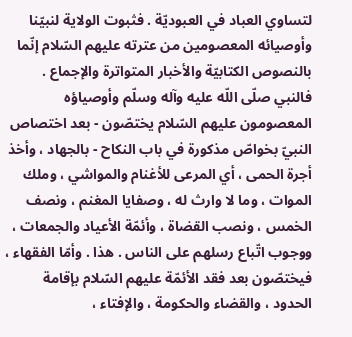لتساوي العباد في العبوديّة . فثبوت الولاية لنبيّنا وأوصيائه المعصومين من عترته عليهم السّلام إنّما بالنصوص الكتابيّة والأخبار المتواترة والإجماع . فالنبي صلّى اللّه عليه وآله وسلّم وأوصياؤه المعصومون عليهم السّلام يختصّون - بعد اختصاص النبيّ بخواصّ مذكورة في باب النكاح - بالجهاد ، وأخذ أجرة الحمى ، أي المرعى للأغنام والمواشي ، وملك الموات ، وما لا وارث له ، وصفايا المغنم ، ونصف الخمس ، ونصب القضاة ، وأئمّة الأعياد والجمعات ، ووجوب اتّباع رسلهم على الناس . هذا . وأمّا الفقهاء ، فيختصّون بعد فقد الأئمّة عليهم السّلام بإقامة الحدود ، والقضاء والحكومة ، والإفتاء ،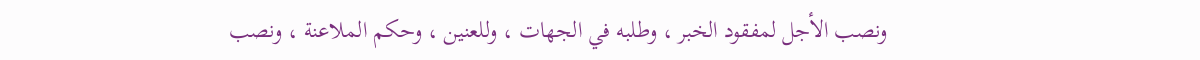ونصب الأجل لمفقود الخبر ، وطلبه في الجهات ، وللعنين ، وحكم الملاعنة ، ونصب